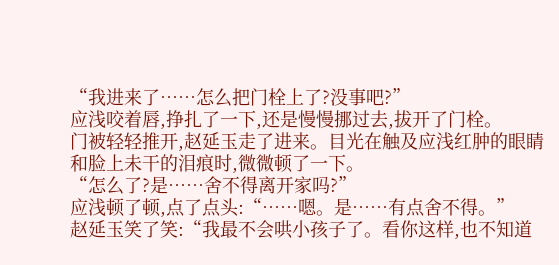“我进来了……怎么把门栓上了?没事吧?”
应浅咬着唇,挣扎了一下,还是慢慢挪过去,拔开了门栓。
门被轻轻推开,赵延玉走了进来。目光在触及应浅红肿的眼睛和脸上未干的泪痕时,微微顿了一下。
“怎么了?是……舍不得离开家吗?”
应浅顿了顿,点了点头:“……嗯。是……有点舍不得。”
赵延玉笑了笑:“我最不会哄小孩子了。看你这样,也不知道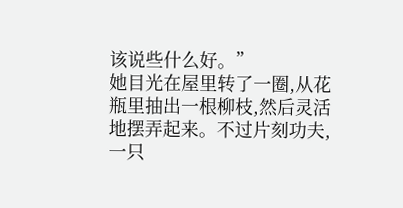该说些什么好。”
她目光在屋里转了一圈,从花瓶里抽出一根柳枝,然后灵活地摆弄起来。不过片刻功夫,一只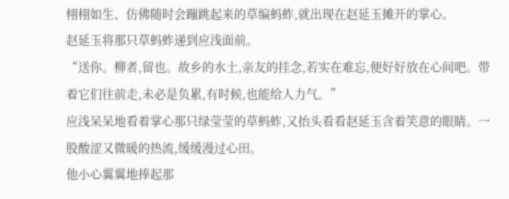栩栩如生、仿佛随时会蹦跳起来的草编蚂蚱,就出现在赵延玉摊开的掌心。
赵延玉将那只草蚂蚱递到应浅面前。
“送你。柳者,留也。故乡的水土,亲友的挂念,若实在难忘,便好好放在心间吧。带着它们往前走,未必是负累,有时候,也能给人力气。”
应浅呆呆地看着掌心那只绿莹莹的草蚂蚱,又抬头看看赵延玉含着笑意的眼睛。一股酸涩又微暖的热流,缓缓漫过心田。
他小心翼翼地捧起那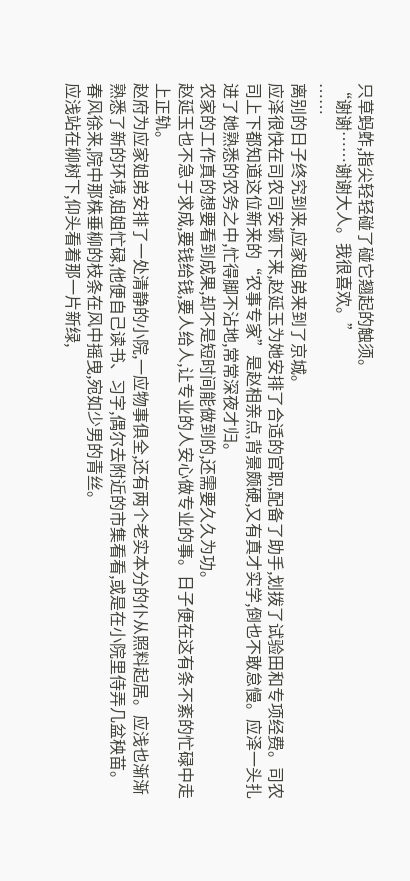只草蚂蚱,指尖轻轻碰了碰它翘起的触须。
“谢谢……谢谢大人。我很喜欢。”
……
离别的日子终究到来,应家姐弟来到了京城。
应泽很快在司农司安顿下来,赵延玉为她安排了合适的官职,配备了助手,划拨了试验田和专项经费。司农司上下都知道这位新来的“农事专家”是赵相亲点,背景颇硬,又有真才实学,倒也不敢怠慢。应泽一头扎进了她熟悉的农务之中,忙得脚不沾地,常常深夜才归。
农家的工作真的想要看到成果,却不是短时间能做到的,还需要久久为功。
赵延玉也不急于求成,要钱给钱,要人给人,让专业的人安心做专业的事。日子便在这有条不紊的忙碌中走上正轨。
赵府为应家姐弟安排了一处清静的小院,一应物事俱全,还有两个老实本分的仆从照料起居。应浅也渐渐熟悉了新的环境,姐姐忙碌,他便自己读书、习字,偶尔去附近的市集看看,或是在小院里侍弄几盆秧苗。
春风徐来,院中那株垂柳的枝条在风中摇曳,宛如少男的青丝。
应浅站在柳树下,仰头看着那一片新绿,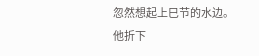忽然想起上巳节的水边。
他折下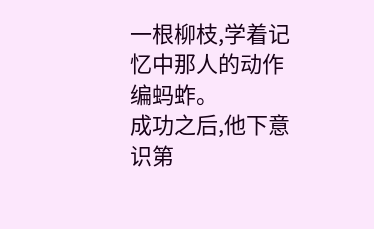一根柳枝,学着记忆中那人的动作编蚂蚱。
成功之后,他下意识第